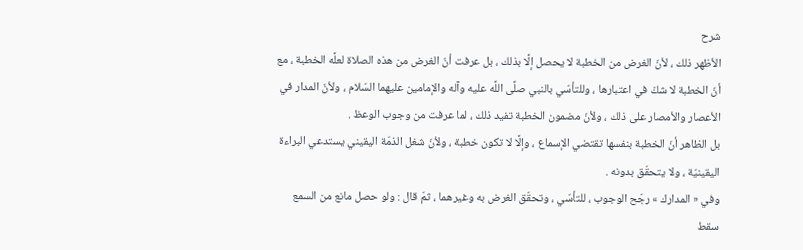شرح
الأظهر ذلك ، لأنّ الغرض من الخطبة لا يحصل إلَّا بذلك ، بل عرفت أنّ الغرض من هذه الصلاة لعلَّه الخطبة ، مع أنّ الخطبة لا شكّ في اعتبارها ، وللتأسّي بالنبي صلَّى اللَّه عليه وآله والإمامين عليهما السّلام ، ولأنّ المدار في الأعصار والأمصار على ذلك ، ولأنّ مضمون الخطبة تفيد ذلك ، لما عرفت من وجوب الوعظ .
بل الظاهر أنّ الخطبة بنفسها تقتضي الإسماع ، وإلَّا لا تكون خطبة ، ولأنّ شغل الذمّة اليقيني يستدعي البراءة اليقينيّة ، ولا يتحقّق بدونه .
وفي « المدارك » رجّح الوجوب ، للتأسّي ، وتحقّق الغرض به وغيرهما ، ثمّ قال : ولو حصل مانع من السمع سقط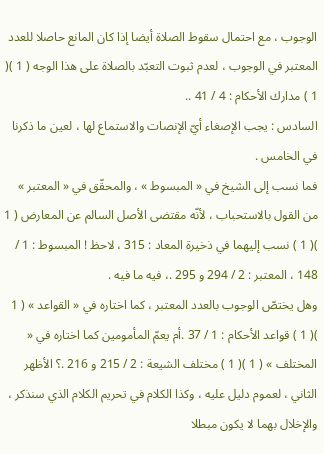الوجوب ، مع احتمال سقوط الصلاة أيضا إذا كان المانع حاصلا للعدد المعتبر في الوجوب ، لعدم ثبوت التعبّد بالصلاة على هذا الوجه ( 1 )( 1 ) مدارك الأحكام : 4 / 41 ..
السادس : يجب الإصغاء أيّ الإنصات والاستماع لها ، لعين ما ذكرنا في الخامس .
فما نسب إلى الشيخ في « المبسوط » ، والمحقّق في « المعتبر » من القول بالاستحباب ، لأنّه مقتضى الأصل السالم عن المعارض ( 1 )( 1 ) نسب إليهما في ذخيرة المعاد : 315 ، لاحظ ! المبسوط : 1 / 148 ، المعتبر : 2 / 294 و 295 .، فيه ما فيه .
وهل يختصّ الوجوب بالعدد المعتبر ، كما اختاره في « القواعد » ( 1 )( 1 ) قواعد الأحكام : 1 / 37 .أم يعمّ المأمومين كما اختاره في « المختلف » ( 1 )( 1 ) مختلف الشيعة : 2 / 215 و 216 .؟ الأظهر الثاني ، لعموم دليل عليه ، وكذا الكلام في تحريم الكلام الذي سنذكر ، والإخلال بهما لا يكون مبطلا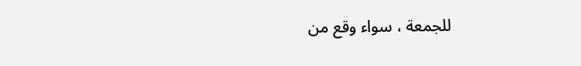للجمعة ، سواء وقع من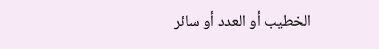الخطيب أو العدد أو سائر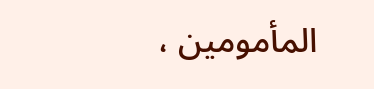المأمومين ،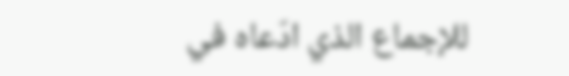للإجماع الذي ادّعاه في